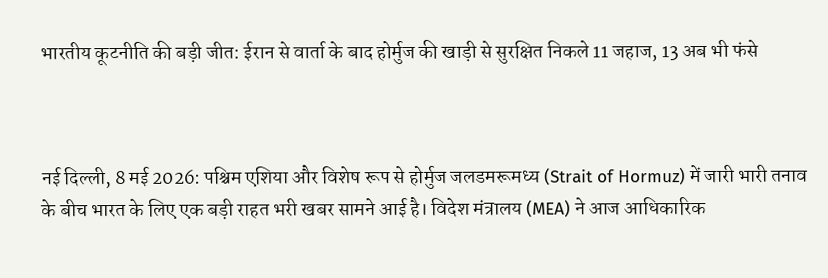भारतीय कूटनीति की बड़ी जीत: ईरान से वार्ता के बाद होर्मुज की खाड़ी से सुरक्षित निकले 11 जहाज, 13 अब भी फंसे



नई दिल्ली, 8 मई 2026: पश्चिम एशिया और विशेष रूप से होर्मुज जलडमरूमध्य (Strait of Hormuz) में जारी भारी तनाव के बीच भारत के लिए एक बड़ी राहत भरी खबर सामने आई है। विदेश मंत्रालय (MEA) ने आज आधिकारिक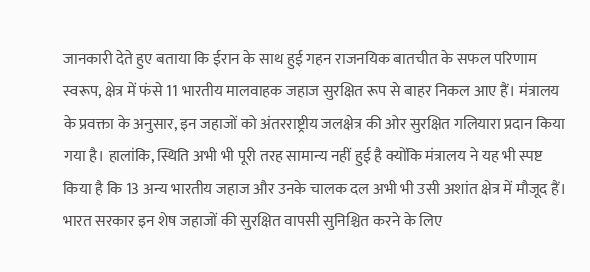जानकारी देते हुए बताया कि ईरान के साथ हुई गहन राजनयिक बातचीत के सफल परिणाम स्वरूप, क्षेत्र में फंसे 11 भारतीय मालवाहक जहाज सुरक्षित रूप से बाहर निकल आए हैं। मंत्रालय के प्रवक्ता के अनुसार, इन जहाजों को अंतरराष्ट्रीय जलक्षेत्र की ओर सुरक्षित गलियारा प्रदान किया गया है। हालांकि, स्थिति अभी भी पूरी तरह सामान्य नहीं हुई है क्योंकि मंत्रालय ने यह भी स्पष्ट किया है कि 13 अन्य भारतीय जहाज और उनके चालक दल अभी भी उसी अशांत क्षेत्र में मौजूद हैं। भारत सरकार इन शेष जहाजों की सुरक्षित वापसी सुनिश्चित करने के लिए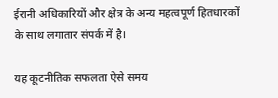ईरानी अधिकारियों और क्षेत्र के अन्य महत्वपूर्ण हितधारकों के साथ लगातार संपर्क में है।

यह कूटनीतिक सफलता ऐसे समय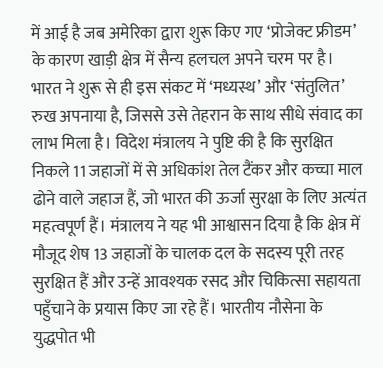में आई है जब अमेरिका द्वारा शुरू किए गए ‘प्रोजेक्ट फ्रीडम’ के कारण खाड़ी क्षेत्र में सैन्य हलचल अपने चरम पर है। भारत ने शुरू से ही इस संकट में ‘मध्यस्थ’ और ‘संतुलित’ रुख अपनाया है, जिससे उसे तेहरान के साथ सीधे संवाद का लाभ मिला है। विदेश मंत्रालय ने पुष्टि की है कि सुरक्षित निकले 11 जहाजों में से अधिकांश तेल टैंकर और कच्चा माल ढोने वाले जहाज हैं, जो भारत की ऊर्जा सुरक्षा के लिए अत्यंत महत्वपूर्ण हैं। मंत्रालय ने यह भी आश्वासन दिया है कि क्षेत्र में मौजूद शेष 13 जहाजों के चालक दल के सदस्य पूरी तरह सुरक्षित हैं और उन्हें आवश्यक रसद और चिकित्सा सहायता पहुँचाने के प्रयास किए जा रहे हैं। भारतीय नौसेना के युद्धपोत भी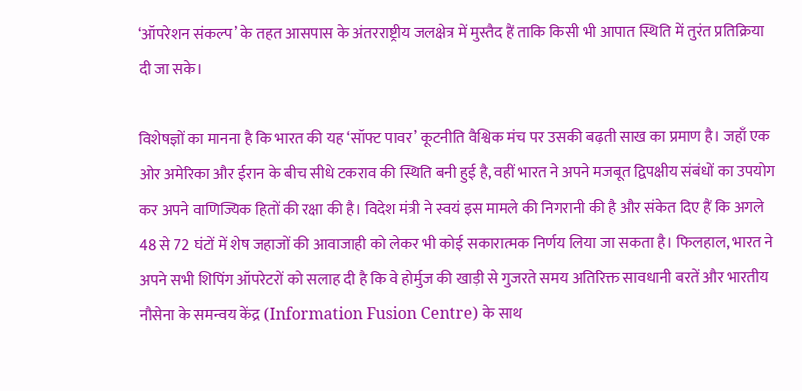‘ऑपरेशन संकल्प’ के तहत आसपास के अंतरराष्ट्रीय जलक्षेत्र में मुस्तैद हैं ताकि किसी भी आपात स्थिति में तुरंत प्रतिक्रिया दी जा सके।

विशेषज्ञों का मानना है कि भारत की यह ‘सॉफ्ट पावर’ कूटनीति वैश्विक मंच पर उसकी बढ़ती साख का प्रमाण है। जहाँ एक ओर अमेरिका और ईरान के बीच सीधे टकराव की स्थिति बनी हुई है, वहीं भारत ने अपने मजबूत द्विपक्षीय संबंधों का उपयोग कर अपने वाणिज्यिक हितों की रक्षा की है। विदेश मंत्री ने स्वयं इस मामले की निगरानी की है और संकेत दिए हैं कि अगले 48 से 72 घंटों में शेष जहाजों की आवाजाही को लेकर भी कोई सकारात्मक निर्णय लिया जा सकता है। फिलहाल, भारत ने अपने सभी शिपिंग ऑपरेटरों को सलाह दी है कि वे होर्मुज की खाड़ी से गुजरते समय अतिरिक्त सावधानी बरतें और भारतीय नौसेना के समन्वय केंद्र (Information Fusion Centre) के साथ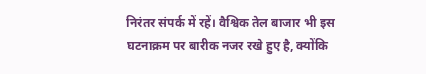निरंतर संपर्क में रहें। वैश्विक तेल बाजार भी इस घटनाक्रम पर बारीक नजर रखे हुए है, क्योंकि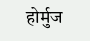होर्मुज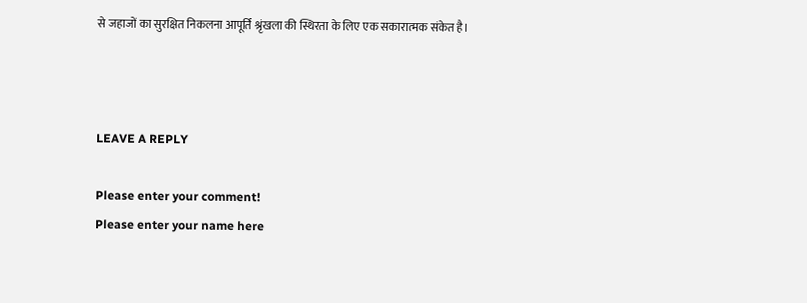से जहाजों का सुरक्षित निकलना आपूर्ति श्रृंखला की स्थिरता के लिए एक सकारात्मक संकेत है।



LEAVE A REPLY

Please enter your comment!
Please enter your name here